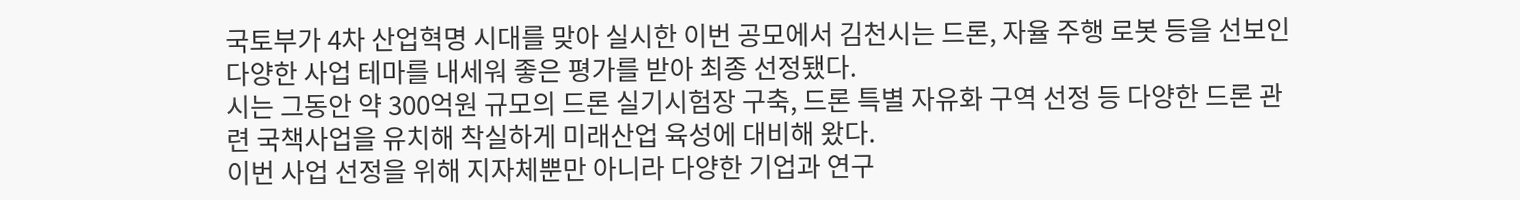국토부가 4차 산업혁명 시대를 맞아 실시한 이번 공모에서 김천시는 드론, 자율 주행 로봇 등을 선보인 다양한 사업 테마를 내세워 좋은 평가를 받아 최종 선정됐다.
시는 그동안 약 300억원 규모의 드론 실기시험장 구축, 드론 특별 자유화 구역 선정 등 다양한 드론 관련 국책사업을 유치해 착실하게 미래산업 육성에 대비해 왔다.
이번 사업 선정을 위해 지자체뿐만 아니라 다양한 기업과 연구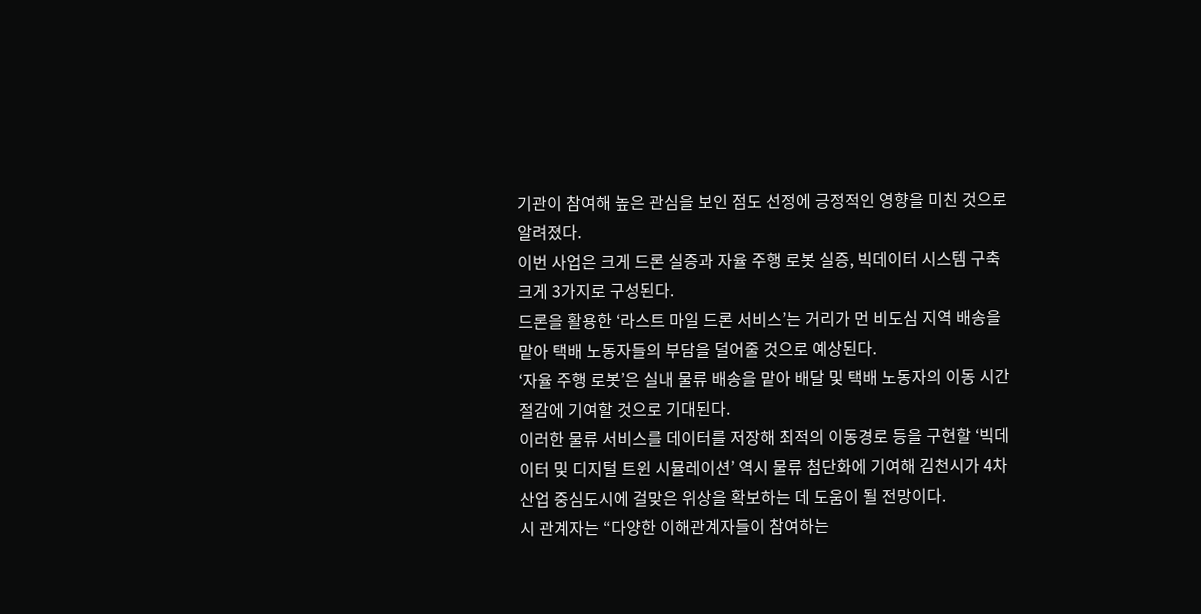기관이 참여해 높은 관심을 보인 점도 선정에 긍정적인 영향을 미친 것으로 알려졌다.
이번 사업은 크게 드론 실증과 자율 주행 로봇 실증, 빅데이터 시스템 구축 크게 3가지로 구성된다.
드론을 활용한 ‘라스트 마일 드론 서비스’는 거리가 먼 비도심 지역 배송을 맡아 택배 노동자들의 부담을 덜어줄 것으로 예상된다.
‘자율 주행 로봇’은 실내 물류 배송을 맡아 배달 및 택배 노동자의 이동 시간 절감에 기여할 것으로 기대된다.
이러한 물류 서비스를 데이터를 저장해 최적의 이동경로 등을 구현할 ‘빅데이터 및 디지털 트윈 시뮬레이션’ 역시 물류 첨단화에 기여해 김천시가 4차 산업 중심도시에 걸맞은 위상을 확보하는 데 도움이 될 전망이다.
시 관계자는 “다양한 이해관계자들이 참여하는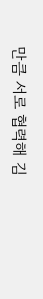만큼 서로 협력해 김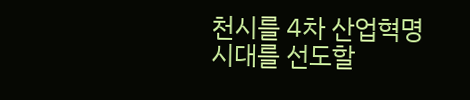천시를 4차 산업혁명 시대를 선도할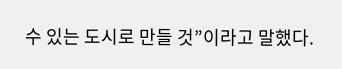수 있는 도시로 만들 것”이라고 말했다.